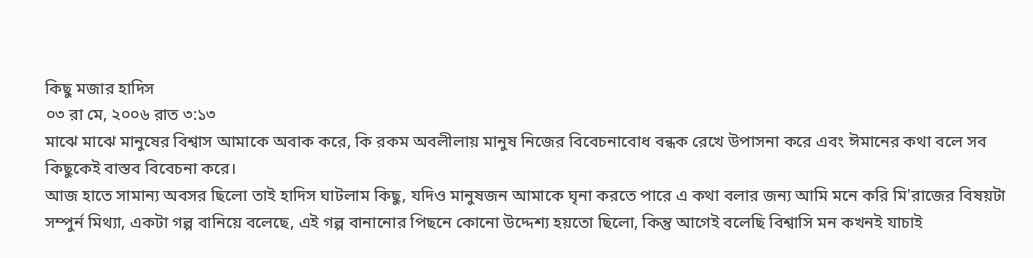কিছু মজার হাদিস
০৩ রা মে, ২০০৬ রাত ৩:১৩
মাঝে মাঝে মানুষের বিশ্বাস আমাকে অবাক করে, কি রকম অবলীলায় মানুষ নিজের বিবেচনাবোধ বন্ধক রেখে উপাসনা করে এবং ঈমানের কথা বলে সব কিছুকেই বাস্তব বিবেচনা করে।
আজ হাতে সামান্য অবসর ছিলো তাই হাদিস ঘাটলাম কিছু, যদিও মানুষজন আমাকে ঘৃনা করতে পারে এ কথা বলার জন্য আমি মনে করি মি'রাজের বিষয়টা সম্পুর্ন মিথ্যা, একটা গল্প বানিয়ে বলেছে, এই গল্প বানানোর পিছনে কোনো উদ্দেশ্য হয়তো ছিলো, কিন্তু আগেই বলেছি বিশ্বাসি মন কখনই যাচাই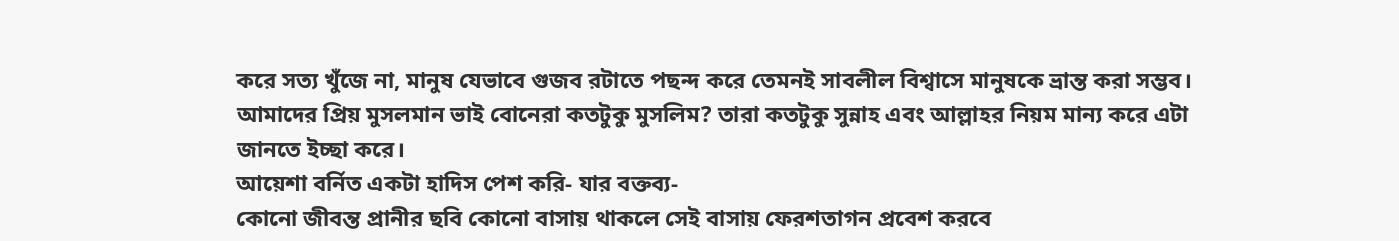করে সত্য খুঁজে না, মানুষ যেভাবে গুজব রটাতে পছন্দ করে তেমনই সাবলীল বিশ্বাসে মানুষকে ভ্রান্ত করা সম্ভব।
আমাদের প্রিয় মুসলমান ভাই বোনেরা কতটুকু মুসলিম? তারা কতটুকু সুন্নাহ এবং আল্লাহর নিয়ম মান্য করে এটা জানতে ইচ্ছা করে।
আয়েশা বর্নিত একটা হাদিস পেশ করি- যার বক্তব্য-
কোনো জীবন্ত প্রানীর ছবি কোনো বাসায় থাকলে সেই বাসায় ফেরশতাগন প্রবেশ করবে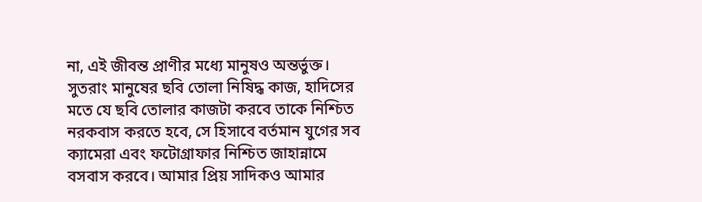না, এই জীবন্ত প্রাণীর মধ্যে মানুষও অন্তর্ভুক্ত। সুতরাং মানুষের ছবি তোলা নিষিদ্ধ কাজ, হাদিসের মতে যে ছবি তোলার কাজটা করবে তাকে নিশ্চিত নরকবাস করতে হবে, সে হিসাবে বর্তমান যুগের সব ক্যামেরা এবং ফটোগ্রাফার নিশ্চিত জাহান্নামে বসবাস করবে। আমার প্রিয় সাদিকও আমার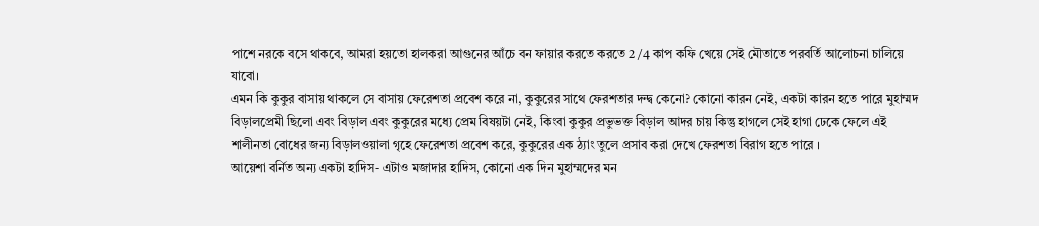পাশে নরকে বসে থাকবে, আমরা হয়তো হালকরা আগুনের আঁচে বন ফায়ার করতে করতে 2 /4 কাপ কফি খেয়ে সেই মৌতাতে পরবর্তি আলোচনা চালিয়ে যাবো।
এমন কি কুকুর বাসায় থাকলে সে বাসায় ফেরেশতা প্রবেশ করে না, কুকুরের সাথে ফেরশতার দন্দ্ব কেনো? কোনো কারন নেই, একটা কারন হতে পারে মুহাম্মদ বিড়ালপ্রেমী ছিলো এবং বিড়াল এবং কুকুরের মধ্যে প্রেম বিষয়টা নেই, কিংবা কুকুর প্রভুভক্ত বিড়াল আদর চায় কিন্তু হাগলে সেই হাগা ঢেকে ফেলে এই শালীনতা বোধের জন্য বিড়ালওয়ালা গৃহে ফেরেশতা প্রবেশ করে, কুকুরের এক ঠ্যাং তুলে প্রসাব করা দেখে ফেরশতা বিরাগ হতে পারে ।
আয়েশা বর্নিত অন্য একটা হাদিস- এটাও মজাদার হাদিস, কোনো এক দিন মুহাম্মদের মন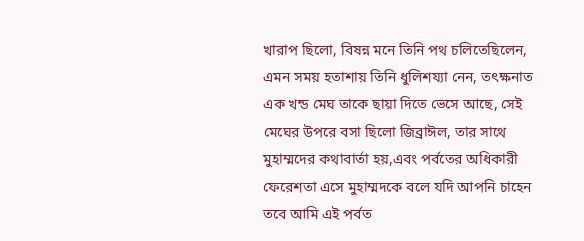খারাপ ছিলো, বিষন্ন মনে তিনি পথ চলিতেছিলেন, এমন সময় হতাশায় তিনি ধুলিশয্যা নেন, তৎক্ষনাত এক খন্ড মেঘ তাকে ছায়া দিতে ভেসে আছে, সেই মেঘের উপরে বসা ছিলো জিব্রাঈল, তার সাথে মুহাম্মদের কথাবার্তা হয়,এবং পর্বতের অধিকারী ফেরেশতা এসে মুহাম্মদকে বলে যদি আপনি চাহেন তবে আমি এই পর্বত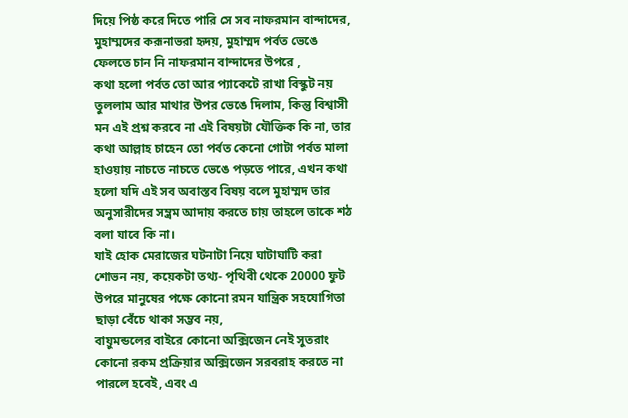দিয়ে পিষ্ঠ করে দিতে পারি সে সব নাফরমান বান্দাদের, মুহাম্মদের করূনাভরা হৃদয়, মুহাম্মদ পর্বত ভেঙে ফেলতে চান নি নাফরমান বান্দাদের উপরে ,
কথা হলো পর্বত তো আর প্যাকেটে রাখা বিস্কুট নয় তুললাম আর মাথার উপর ভেঙে দিলাম, কিন্তু বিশ্বাসী মন এই প্রশ্ন করবে না এই বিষয়টা যৌক্তিক কি না, তার কথা আল্লাহ চাহেন তো পর্বত কেনো গোটা পর্বত মালা হাওয়ায় নাচতে নাচতে ভেঙে পড়তে পারে, এখন কথা হলো যদি এই সব অবাস্তব বিষয় বলে মুহাম্মদ তার অনুসারীদের সম্ভ্রম আদায় করতে চায় তাহলে তাকে শঠ বলা যাবে কি না।
যাই হোক মেরাজের ঘটনাটা নিয়ে ঘাটাঘাটি করা শোভন নয়, কয়েকটা তথ্য- পৃথিবী থেকে 20000 ফুট উপরে মানুষের পক্ষে কোনো রমন যান্ত্রিক সহযোগিতা ছাড়া বেঁচে থাকা সম্ভব নয়,
বায়ুমন্ডলের বাইরে কোনো অক্সিজেন নেই সুতরাং কোনো রকম প্রক্রিয়ার অক্সিজেন সরবরাহ করতে না পারলে হবেই, এবং এ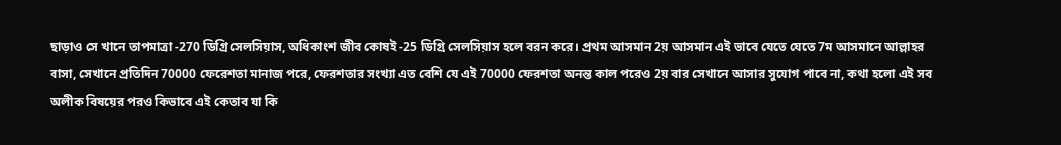ছাড়াও সে খানে তাপমাত্রা -270 ডিগ্রি সেলসিয়াস, অধিকাংশ জীব কোষই -25 ডিগ্রি সেলসিয়াস হলে বরন করে। প্রথম আসমান 2য় আসমান এই ভাবে যেতে যেতে 7ম আসমানে আল্লাহর বাসা, সেখানে প্রতিদিন 70000 ফেরেশতা মানাজ পরে, ফেরশতার সংখ্যা এত বেশি যে এই 70000 ফেরশতা অনন্ত কাল পরেও 2য় বার সেখানে আসার সুযোগ পাবে না, কথা হলো এই সব অলীক বিষয়ের পরও কিভাবে এই কেতাব যা কি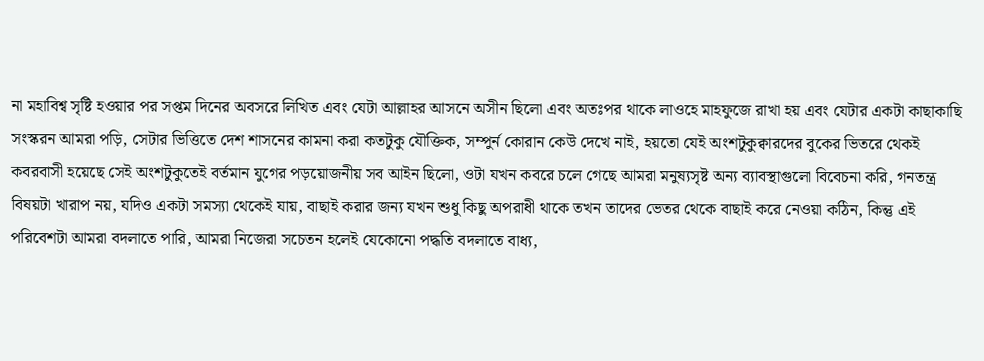না মহাবিশ্ব সৃষ্টি হওয়ার পর সপ্তম দিনের অবসরে লিখিত এবং যেটা আল্লাহর আসনে অসীন ছিলো এবং অতঃপর থাকে লাওহে মাহফুজে রাখা হয় এবং যেটার একটা কাছাকাছি সংস্করন আমরা পড়ি, সেটার ভিত্তিতে দেশ শাসনের কামনা করা কতটুকু যৌক্তিক, সম্পুর্ন কোরান কেউ দেখে নাই, হয়তো যেই অংশটুকুক্বারদের বুকের ভিতরে থেকই কবরবাসী হয়েছে সেই অংশটুকুতেই বর্তমান যুগের পড়য়োজনীয় সব আইন ছিলো, ওটা যখন কবরে চলে গেছে আমরা মনুষ্যসৃষ্ট অন্য ব্যাবস্থাগুলো বিবেচনা করি, গনতন্ত্র বিষয়টা খারাপ নয়, যদিও একটা সমস্যা থেকেই যায়, বাছাই করার জন্য যখন শুধু কিছু অপরাধী থাকে তখন তাদের ভেতর থেকে বাছাই করে নেওয়া কঠিন, কিন্তু এই পরিবেশটা আমরা বদলাতে পারি, আমরা নিজেরা সচেতন হলেই যেকোনো পদ্ধতি বদলাতে বাধ্য,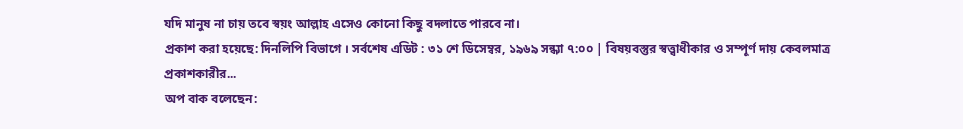যদি মানুষ না চায় তবে স্বয়ং আল্লাহ এসেও কোনো কিছু বদলাতে পারবে না।
প্রকাশ করা হয়েছে: দিনলিপি বিভাগে । সর্বশেষ এডিট : ৩১ শে ডিসেম্বর, ১৯৬৯ সন্ধ্যা ৭:০০ | বিষয়বস্তুর স্বত্ত্বাধীকার ও সম্পূর্ণ দায় কেবলমাত্র প্রকাশকারীর...
অপ বাক বলেছেন: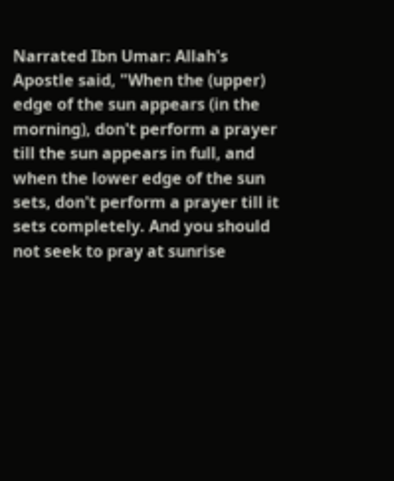Narrated Ibn Umar: Allah's Apostle said, "When the (upper) edge of the sun appears (in the morning), don't perform a prayer till the sun appears in full, and when the lower edge of the sun sets, don't perform a prayer till it sets completely. And you should not seek to pray at sunrise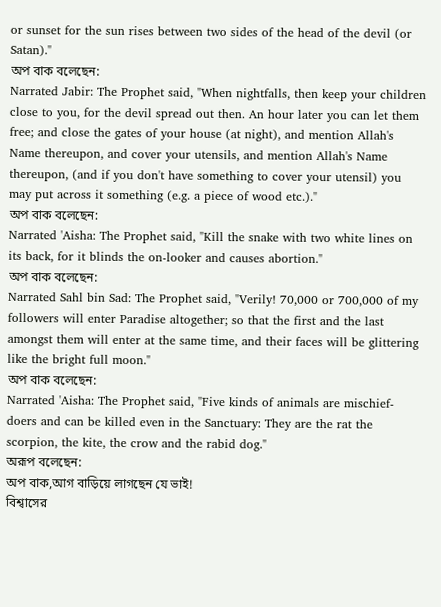or sunset for the sun rises between two sides of the head of the devil (or Satan)."
অপ বাক বলেছেন:
Narrated Jabir: The Prophet said, "When nightfalls, then keep your children close to you, for the devil spread out then. An hour later you can let them free; and close the gates of your house (at night), and mention Allah's Name thereupon, and cover your utensils, and mention Allah's Name thereupon, (and if you don't have something to cover your utensil) you may put across it something (e.g. a piece of wood etc.)."
অপ বাক বলেছেন:
Narrated 'Aisha: The Prophet said, "Kill the snake with two white lines on its back, for it blinds the on-looker and causes abortion."
অপ বাক বলেছেন:
Narrated Sahl bin Sad: The Prophet said, "Verily! 70,000 or 700,000 of my followers will enter Paradise altogether; so that the first and the last amongst them will enter at the same time, and their faces will be glittering like the bright full moon."
অপ বাক বলেছেন:
Narrated 'Aisha: The Prophet said, "Five kinds of animals are mischief-doers and can be killed even in the Sanctuary: They are the rat the scorpion, the kite, the crow and the rabid dog."
অরূপ বলেছেন:
অপ বাক,আগ বাড়িয়ে লাগছেন যে ভাই!
বিশ্বাসের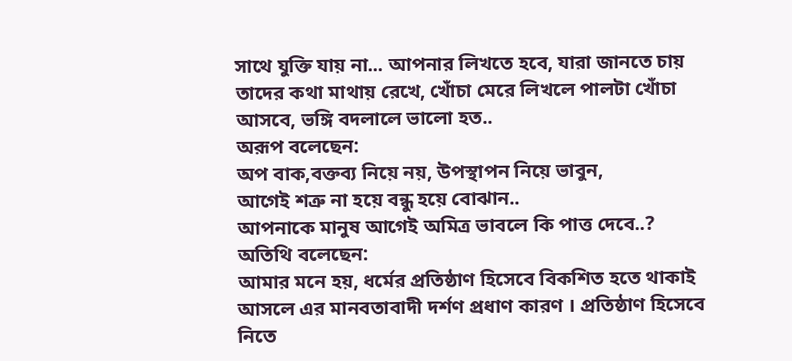সাথে যুক্তি যায় না... আপনার লিখতে হবে, যারা জানতে চায় তাদের কথা মাথায় রেখে, খোঁচা মেরে লিখলে পালটা খোঁচা আসবে, ভঙ্গি বদলালে ভালো হত..
অরূপ বলেছেন:
অপ বাক,বক্তব্য নিয়ে নয়, উপস্থাপন নিয়ে ভাবুন,
আগেই শত্রু না হয়ে বন্ধু হয়ে বোঝান..
আপনাকে মানুষ আগেই অমিত্র ভাবলে কি পাত্ত দেবে..?
অতিথি বলেছেন:
আমার মনে হয়, ধর্মের প্রতিষ্ঠাণ হিসেবে বিকশিত হতে থাকাই আসলে এর মানবতাবাদী দর্শণ প্রধাণ কারণ । প্রতিষ্ঠাণ হিসেবে নিতে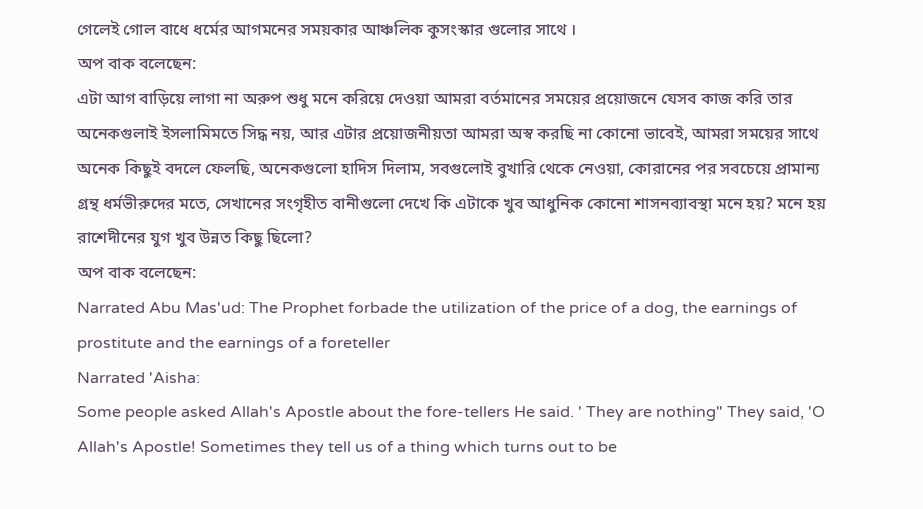গেলেই গোল বাধে ধর্মের আগমনের সময়কার আঞ্চলিক কুসংস্কার গুলোর সাথে ।
অপ বাক বলেছেন:
এটা আগ বাড়িয়ে লাগা না অরুপ শুধু মনে করিয়ে দেওয়া আমরা বর্তমানের সময়ের প্রয়োজনে যেসব কাজ করি তার অনেকগুলাই ইসলামিমতে সিদ্ধ নয়, আর এটার প্রয়োজনীয়তা আমরা অস্ব করছি না কোনো ভাবেই, আমরা সময়ের সাথে অনেক কিছুই বদলে ফেলছি, অনেকগুলো হাদিস দিলাম, সবগুলোই বুখারি থেকে নেওয়া, কোরানের পর সবচেয়ে প্রামান্য গ্রন্থ ধর্মভীরুদের মতে, সেখানের সংগৃহীত বানীগুলো দেখে কি এটাকে খুব আধুনিক কোনো শাসনব্যাবস্থা মনে হয়? মনে হয় রাশেদীনের যুগ খুব উন্নত কিছু ছিলো?
অপ বাক বলেছেন:
Narrated Abu Mas'ud: The Prophet forbade the utilization of the price of a dog, the earnings of prostitute and the earnings of a foreteller
Narrated 'Aisha:
Some people asked Allah's Apostle about the fore-tellers He said. ' They are nothing" They said, 'O Allah's Apostle! Sometimes they tell us of a thing which turns out to be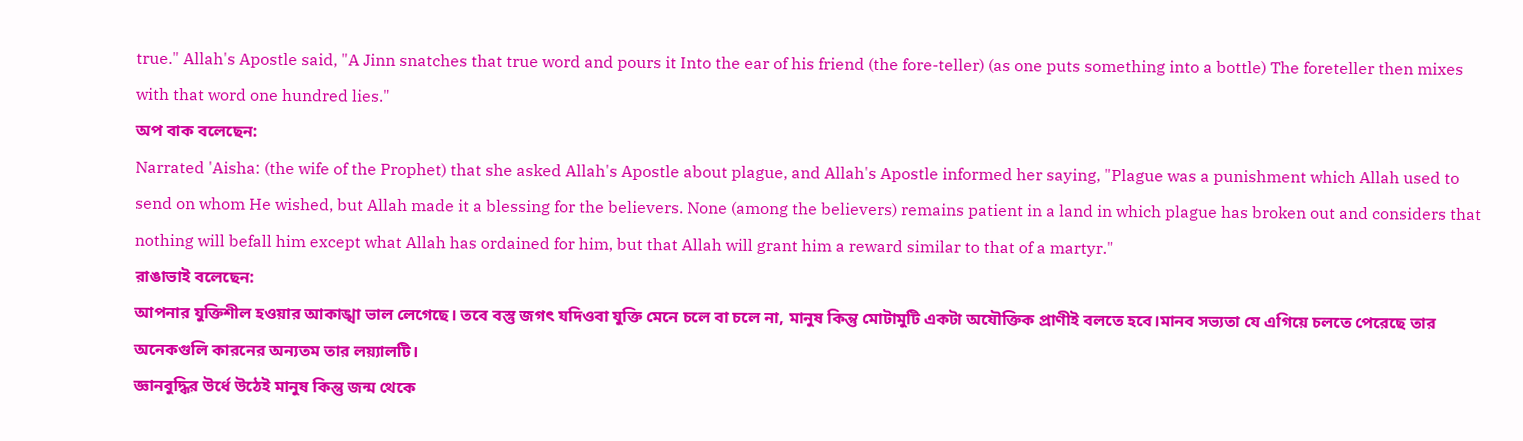true." Allah's Apostle said, "A Jinn snatches that true word and pours it Into the ear of his friend (the fore-teller) (as one puts something into a bottle) The foreteller then mixes with that word one hundred lies."
অপ বাক বলেছেন:
Narrated 'Aisha: (the wife of the Prophet) that she asked Allah's Apostle about plague, and Allah's Apostle informed her saying, "Plague was a punishment which Allah used to send on whom He wished, but Allah made it a blessing for the believers. None (among the believers) remains patient in a land in which plague has broken out and considers that nothing will befall him except what Allah has ordained for him, but that Allah will grant him a reward similar to that of a martyr."
রাঙাভাই বলেছেন:
আপনার যুক্তিশীল হওয়ার আকাঙ্খা ভাল লেগেছে। তবে বস্তু জগৎ যদিওবা যুক্তি মেনে চলে বা চলে না, মানুষ কিন্তু মোটামুটি একটা অযৌক্তিক প্রাণীই বলতে হবে।মানব সভ্যতা যে এগিয়ে চলতে পেরেছে তার অনেকগুলি কারনের অন্যতম তার লয়্যালটি।
জ্ঞানবুদ্ধির উর্ধে উঠেই মানুষ কিন্তু জন্ম থেকে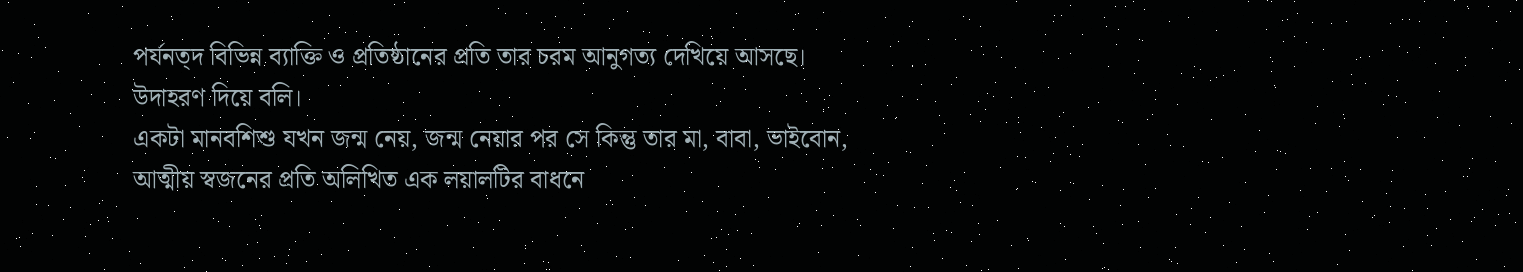পর্যনত্দ বিভিন্ন ব্যাক্তি ও প্রতিষ্ঠানের প্রতি তার চরম আনুগত্য দেখিয়ে আসছে।
উদাহরণ দিয়ে বলি।
একটা মানবশিশু যখন জন্ম নেয়, জন্ম নেয়ার পর সে কিন্তু তার মা, বাবা, ভাইবোন, আত্মীয় স্বজনের প্রতি অলিখিত এক লয়ালটির বাধনে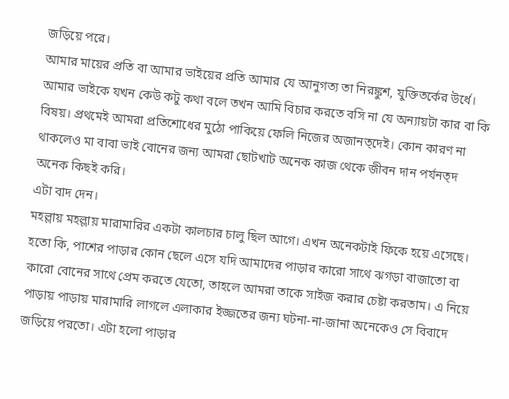জড়িয়ে পরে।
আমার মায়ের প্রতি বা আমার ভাইয়ের প্রতি আমার যে আনুগত্য তা নিরঙ্কুশ, যুক্তিতর্কের উর্ধে। আমার ভাইকে যখন কেউ কটু কথা বলে তখন আমি বিচার করতে বসি না যে অন্যায়টা কার বা কি বিষয়। প্রথমেই আমরা প্রতিশোধের মুঠো পাকিয়ে ফেলি নিজের অজানত্দেই। কোন কারণ না থাকলেও মা বাবা ভাই বোনের জন্য আমরা ছোটখাট অনেক কাজ থেকে জীবন দান পর্যনত্দ অনেক কিছই করি।
এটা বাদ দেন।
মহল্লায় মহল্লায় মারামারির একটা কালচার চালু ছিল আগে। এখন অনেকটাই ফিকে হয়ে এসেছে। হতো কি, পাশের পাড়ার কোন ছেলে এসে যদি আমাদের পাড়ার কারো সাথে ঝগড়া বাজাতো বা কারো বোনের সাথে প্রেম করতে যেতো, তাহলে আমরা তাকে সাইজ করার চেষ্টা করতাম। এ নিয়ে পাড়ায় পাড়ায় মারামারি লাগলে এলাকার ইজ্জতের জন্য ঘটনা-না-জানা অনেকেও সে বিবাদে জড়িয়ে পরতো। এটা হলো পাড়ার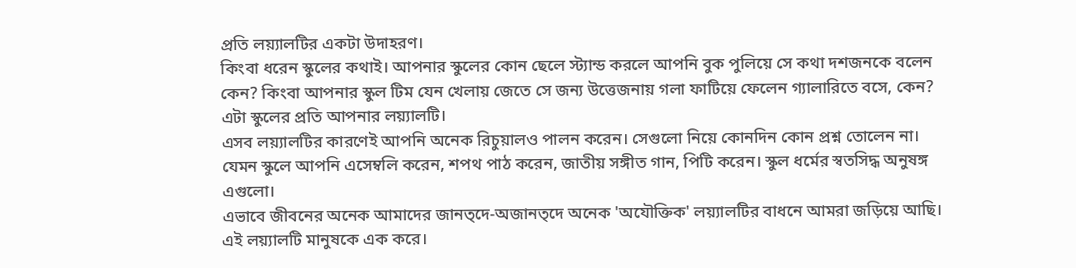প্রতি লয়্যালটির একটা উদাহরণ।
কিংবা ধরেন স্কুলের কথাই। আপনার স্কুলের কোন ছেলে স্ট্যান্ড করলে আপনি বুক পুলিয়ে সে কথা দশজনকে বলেন কেন? কিংবা আপনার স্কুল টিম যেন খেলায় জেতে সে জন্য উত্তেজনায় গলা ফাটিয়ে ফেলেন গ্যালারিতে বসে, কেন? এটা স্কুলের প্রতি আপনার লয়্যালটি।
এসব লয়্যালটির কারণেই আপনি অনেক রিচুয়ালও পালন করেন। সেগুলো নিয়ে কোনদিন কোন প্রশ্ন তোলেন না। যেমন স্কুলে আপনি এসেম্বলি করেন, শপথ পাঠ করেন, জাতীয় সঙ্গীত গান, পিটি করেন। স্কুল ধর্মের স্বতসিদ্ধ অনুষঙ্গ এগুলো।
এভাবে জীবনের অনেক আমাদের জানত্দে-অজানত্দে অনেক 'অযৌক্তিক' লয়্যালটির বাধনে আমরা জড়িয়ে আছি। এই লয়্যালটি মানুষকে এক করে।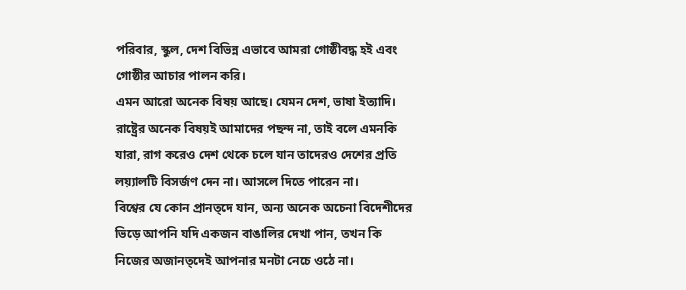পরিবার, স্কুল, দেশ বিভিন্ন এভাবে আমরা গোষ্ঠীবদ্ধ হই এবং গোষ্ঠীর আচার পালন করি।
এমন আরো অনেক বিষয় আছে। যেমন দেশ, ভাষা ইত্যাদি।
রাষ্ট্রের অনেক বিষয়ই আমাদের পছন্দ না, তাই বলে এমনকি যারা, রাগ করেও দেশ থেকে চলে যান তাদেরও দেশের প্রতি লয়্যালটি বিসর্জণ দেন না। আসলে দিতে পারেন না।
বিশ্বের যে কোন প্রানত্দে যান, অন্য অনেক অচেনা বিদেশীদের ভিড়ে আপনি যদি একজন বাঙালির দেখা পান, তখন কি নিজের অজানত্দেই আপনার মনটা নেচে ওঠে না।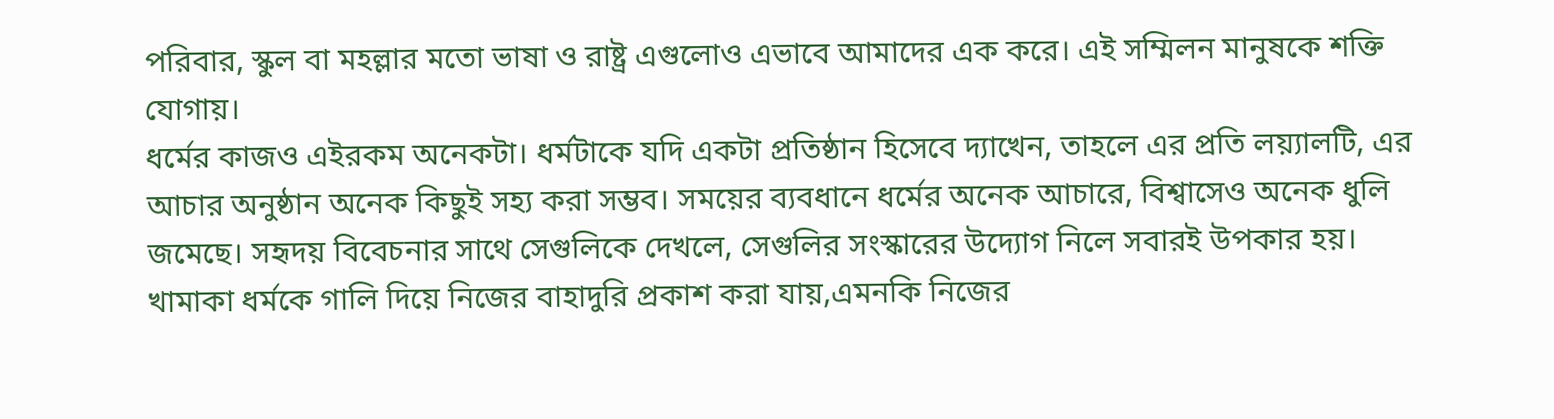পরিবার, স্কুল বা মহল্লার মতো ভাষা ও রাষ্ট্র এগুলোও এভাবে আমাদের এক করে। এই সম্মিলন মানুষকে শক্তি যোগায়।
ধর্মের কাজও এইরকম অনেকটা। ধর্মটাকে যদি একটা প্রতিষ্ঠান হিসেবে দ্যাখেন, তাহলে এর প্রতি লয়্যালটি, এর আচার অনুষ্ঠান অনেক কিছুই সহ্য করা সম্ভব। সময়ের ব্যবধানে ধর্মের অনেক আচারে, বিশ্বাসেও অনেক ধুলি জমেছে। সহৃদয় বিবেচনার সাথে সেগুলিকে দেখলে, সেগুলির সংস্কারের উদ্যোগ নিলে সবারই উপকার হয়। খামাকা ধর্মকে গালি দিয়ে নিজের বাহাদুরি প্রকাশ করা যায়,এমনকি নিজের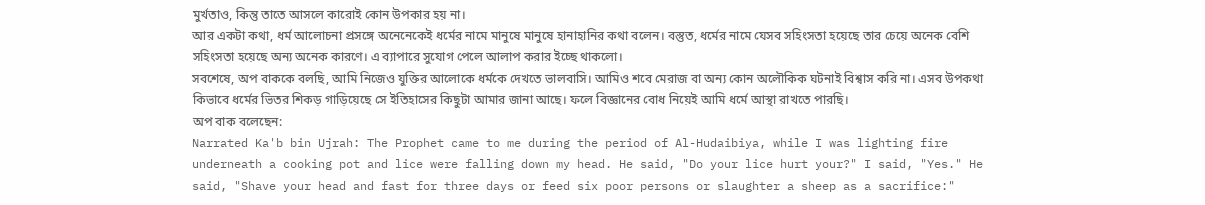মুর্খতাও, কিন্তু তাতে আসলে কারোই কোন উপকার হয় না।
আর একটা কথা, ধর্ম আলোচনা প্রসঙ্গে অনেনেকেই ধর্মের নামে মানুষে মানুষে হানাহানির কথা বলেন। বস্তুত, ধর্মের নামে যেসব সহিংসতা হয়েছে তার চেয়ে অনেক বেশি সহিংসতা হয়েছে অন্য অনেক কারণে। এ ব্যাপারে সুযোগ পেলে আলাপ করার ইচ্ছে থাকলো।
সবশেষে, অপ বাককে বলছি, আমি নিজেও যুক্তির আলোকে ধর্মকে দেখতে ভালবাসি। আমিও শবে মেরাজ বা অন্য কোন অলৌকিক ঘটনাই বিশ্বাস করি না। এসব উপকথা কিভাবে ধর্মের ভিতর শিকড় গাড়িয়েছে সে ইতিহাসের কিছুটা আমার জানা আছে। ফলে বিজ্ঞানের বোধ নিয়েই আমি ধর্মে আস্থা রাখতে পারছি।
অপ বাক বলেছেন:
Narrated Ka'b bin Ujrah: The Prophet came to me during the period of Al-Hudaibiya, while I was lighting fire underneath a cooking pot and lice were falling down my head. He said, "Do your lice hurt your?" I said, "Yes." He said, "Shave your head and fast for three days or feed six poor persons or slaughter a sheep as a sacrifice:"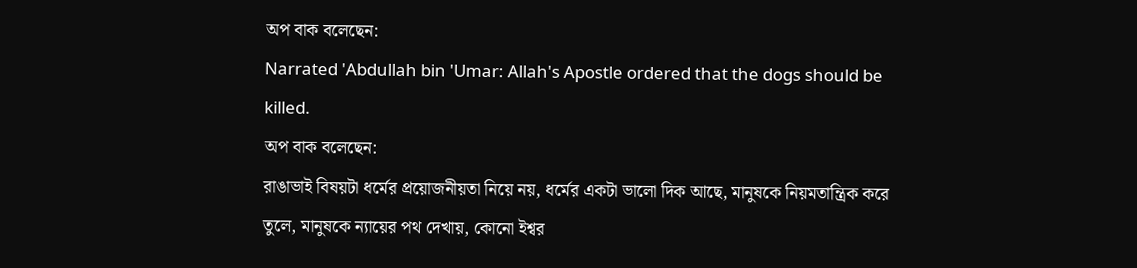অপ বাক বলেছেন:
Narrated 'Abdullah bin 'Umar: Allah's Apostle ordered that the dogs should be killed.
অপ বাক বলেছেন:
রাঙাভাই বিষয়টা ধর্মের প্রয়োজনীয়তা নিয়ে নয়, ধর্মের একটা ভালো দিক আছে, মানুষকে নিয়মতান্ত্রিক করে তুলে, মানুষকে ন্যায়ের পথ দেখায়, কোনো ইশ্বর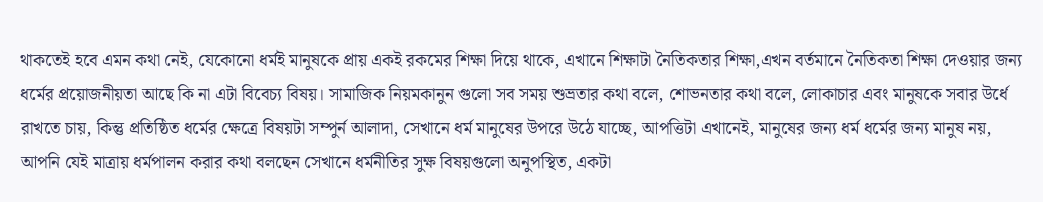থাকতেই হবে এমন কথা নেই, যেকোনো ধর্মই মানুষকে প্রায় একই রকমের শিক্ষা দিয়ে থাকে, এখানে শিক্ষাটা নৈতিকতার শিক্ষা,এখন বর্তমানে নৈতিকতা শিক্ষা দেওয়ার জন্য ধর্মের প্রয়োজনীয়তা আছে কি না এটা বিবেচ্য বিষয়। সামাজিক নিয়মকানুন গুলো সব সময় শুভ্রতার কথা বলে, শোভনতার কথা বলে, লোকাচার এবং মানুষকে সবার উর্ধে রাখতে চায়, কিন্তু প্রতিষ্ঠিত ধর্মের ক্ষেত্রে বিষয়টা সম্পুর্ন আলাদা, সেখানে ধর্ম মানুষের উপরে উঠে যাচ্ছে, আপত্তিটা এখানেই, মানুষের জন্য ধর্ম ধর্মের জন্য মানুষ নয়, আপনি যেই মাত্রায় ধর্মপালন করার কথা বলছেন সেখানে ধর্মনীতির সুক্ষ বিষয়গুলো অনুপস্থিত, একটা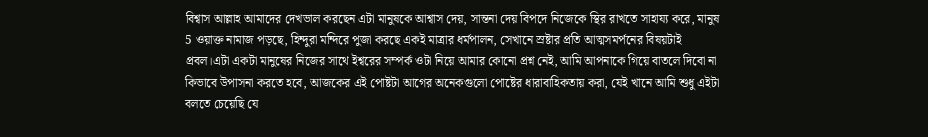বিশ্বাস আল্লাহ আমাদের দেখভাল করছেন এটা মানুষকে আশ্বাস দেয়, সান্তনা দেয় বিপদে নিজেকে স্থির রাখতে সাহায্য করে, মানুষ 5 ওয়াক্ত নামাজ পড়ছে, হিন্দুরা মন্দিরে পুজা করছে একই মাত্রার ধর্মপালন, সেখানে স্রষ্টার প্রতি আত্মসমর্পনের বিষয়টাই প্রবল।এটা একটা মানুষের নিজের সাথে ইশ্বরের সম্পর্ক ওটা নিয়ে আমার কোনো প্রশ্ন নেই, আমি আপনাকে গিয়ে বাতলে দিবো না কিভাবে উপাসনা করতে হবে, আজকের এই পোষ্টটা আগের অনেকগুলো পোষ্টের ধারাবাহিকতায় করা, যেই খানে আমি শুধু এইটা বলতে চেয়েছি যে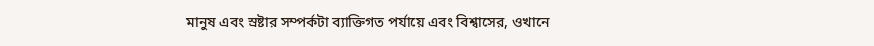মানুষ এবং স্রষ্টার সম্পর্কটা ব্যাক্তিগত পর্যায়ে এবং বিশ্বাসের, ওখানে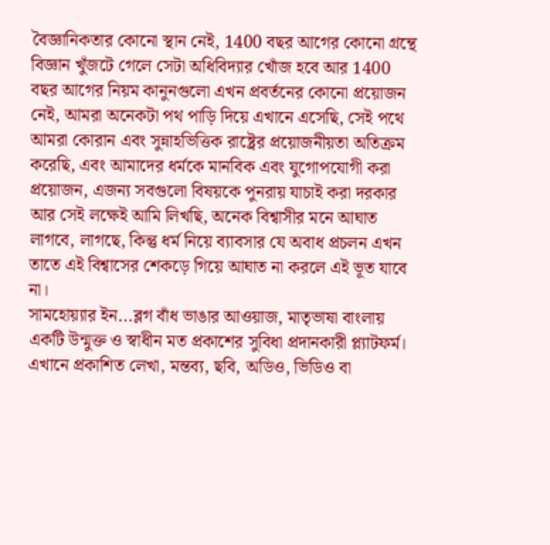বৈজ্ঞানিকতার কোনো স্থান নেই, 1400 বছর আগের কোনো গ্রন্থে বিজ্ঞান খুঁজটে গেলে সেটা অধিবিদ্যার খোঁজ হবে আর 1400 বছর আগের নিয়ম কানুনগুলো এখন প্রবর্তনের কোনো প্রয়োজন নেই, আমরা অনেকটা পথ পাড়ি দিয়ে এখানে এসেছি, সেই পথে আমরা কোরান এবং সুন্নাহভিত্তিক রাষ্ট্রের প্রয়োজনীয়তা অতিক্রম করেছি, এবং আমাদের ধর্মকে মানবিক এবং যুগোপযোগী করা প্রয়োজন, এজন্য সবগুলো বিষয়কে পুনরায় যাচাই করা দরকার আর সেই লক্ষেই আমি লিখছি, অনেক বিশ্বাসীর মনে আঘাত লাগবে, লাগছে, কিন্তু ধর্ম নিয়ে ব্যাবসার যে অবাধ প্রচলন এখন তাতে এই বিশ্বাসের শেকড়ে গিয়ে আঘাত না করলে এই ভূত যাবে না।
সামহোয়্যার ইন...ব্লগ বাঁধ ভাঙার আওয়াজ, মাতৃভাষা বাংলায় একটি উন্মুক্ত ও স্বাধীন মত প্রকাশের সুবিধা প্রদানকারী প্ল্যাটফর্ম। এখানে প্রকাশিত লেখা, মন্তব্য, ছবি, অডিও, ভিডিও বা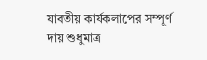যাবতীয় কার্যকলাপের সম্পূর্ণ দায় শুধুমাত্র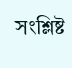সংশ্লিষ্ট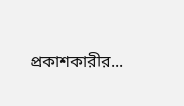প্রকাশকারীর...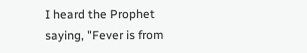I heard the Prophet saying, "Fever is from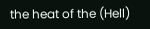the heat of the (Hell)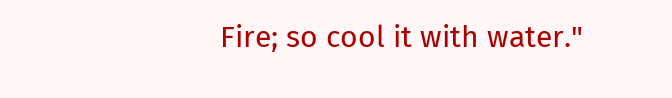Fire; so cool it with water."